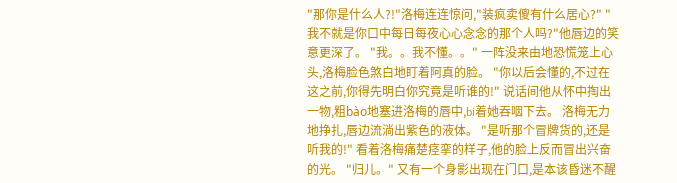"那你是什么人?!"洛梅连连惊问,"装疯卖傻有什么居心?" "我不就是你口中每日每夜心心念念的那个人吗?"他唇边的笑意更深了。 "我。。我不懂。。" 一阵没来由地恐慌笼上心头,洛梅脸色煞白地盯着阿真的脸。 "你以后会懂的,不过在这之前,你得先明白你究竟是听谁的!" 说话间他从怀中掏出一物,粗bào地塞进洛梅的唇中,bi着她吞咽下去。 洛梅无力地挣扎,唇边流淌出紫色的液体。 "是听那个冒牌货的,还是听我的!" 看着洛梅痛楚痉挛的样子,他的脸上反而冒出兴奋的光。 "归儿。" 又有一个身影出现在门口,是本该昏迷不醒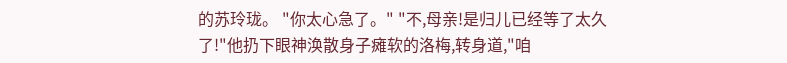的苏玲珑。 "你太心急了。" "不,母亲!是归儿已经等了太久了!"他扔下眼神涣散身子瘫软的洛梅,转身道,"咱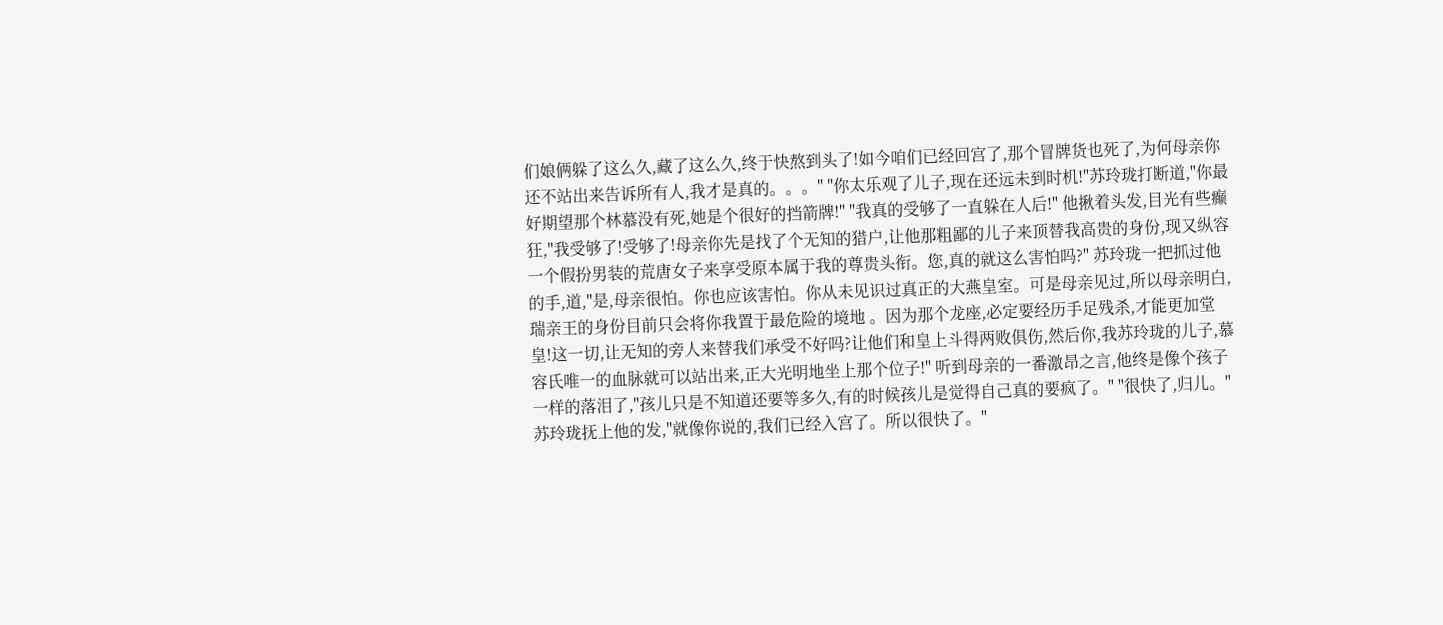们娘俩躲了这么久,藏了这么久,终于快熬到头了!如今咱们已经回宫了,那个冒牌货也死了,为何母亲你还不站出来告诉所有人,我才是真的。。。" "你太乐观了儿子,现在还远未到时机!"苏玲珑打断道,"你最好期望那个林慕没有死,她是个很好的挡箭牌!" "我真的受够了一直躲在人后!" 他揪着头发,目光有些癫狂,"我受够了!受够了!母亲你先是找了个无知的猎户,让他那粗鄙的儿子来顶替我高贵的身份,现又纵容一个假扮男装的荒唐女子来享受原本属于我的尊贵头衔。您,真的就这么害怕吗?" 苏玲珑一把抓过他的手,道,"是,母亲很怕。你也应该害怕。你从未见识过真正的大燕皇室。可是母亲见过,所以母亲明白,瑞亲王的身份目前只会将你我置于最危险的境地 。因为那个龙座,必定要经历手足残杀,才能更加堂皇!这一切,让无知的旁人来替我们承受不好吗?让他们和皇上斗得两败俱伤,然后你,我苏玲珑的儿子,慕容氏唯一的血脉就可以站出来,正大光明地坐上那个位子!" 听到母亲的一番激昂之言,他终是像个孩子一样的落泪了,"孩儿只是不知道还要等多久,有的时候孩儿是觉得自己真的要疯了。" "很快了,归儿。"苏玲珑抚上他的发,"就像你说的,我们已经入宫了。所以很快了。"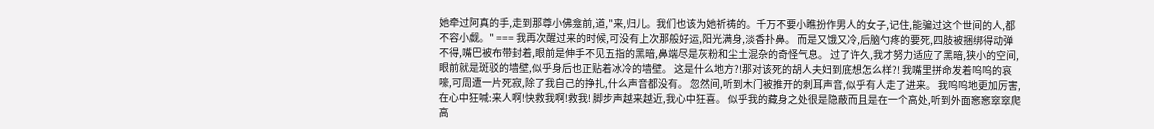她牵过阿真的手,走到那尊小佛龛前,道,"来,归儿。我们也该为她祈祷的。千万不要小瞧扮作男人的女子,记住,能骗过这个世间的人,都不容小觑。" === 我再次醒过来的时候,可没有上次那般好运,阳光满身,淡香扑鼻。 而是又饿又冷,后脑勺疼的要死,四肢被捆绑得动弹不得,嘴巴被布带封着,眼前是伸手不见五指的黑暗,鼻端尽是灰粉和尘土混杂的奇怪气息。 过了许久,我才努力适应了黑暗,狭小的空间,眼前就是斑驳的墙壁,似乎身后也正贴着冰冷的墙壁。 这是什么地方?!那对该死的胡人夫妇到底想怎么样?! 我嘴里拼命发着呜呜的哀嚎,可周遭一片死寂,除了我自己的挣扎,什么声音都没有。 忽然间,听到木门被推开的刺耳声音,似乎有人走了进来。 我呜呜地更加厉害,在心中狂喊:来人啊!快救我啊!救我! 脚步声越来越近,我心中狂喜。 似乎我的藏身之处很是隐蔽而且是在一个高处,听到外面窸窸窣窣爬高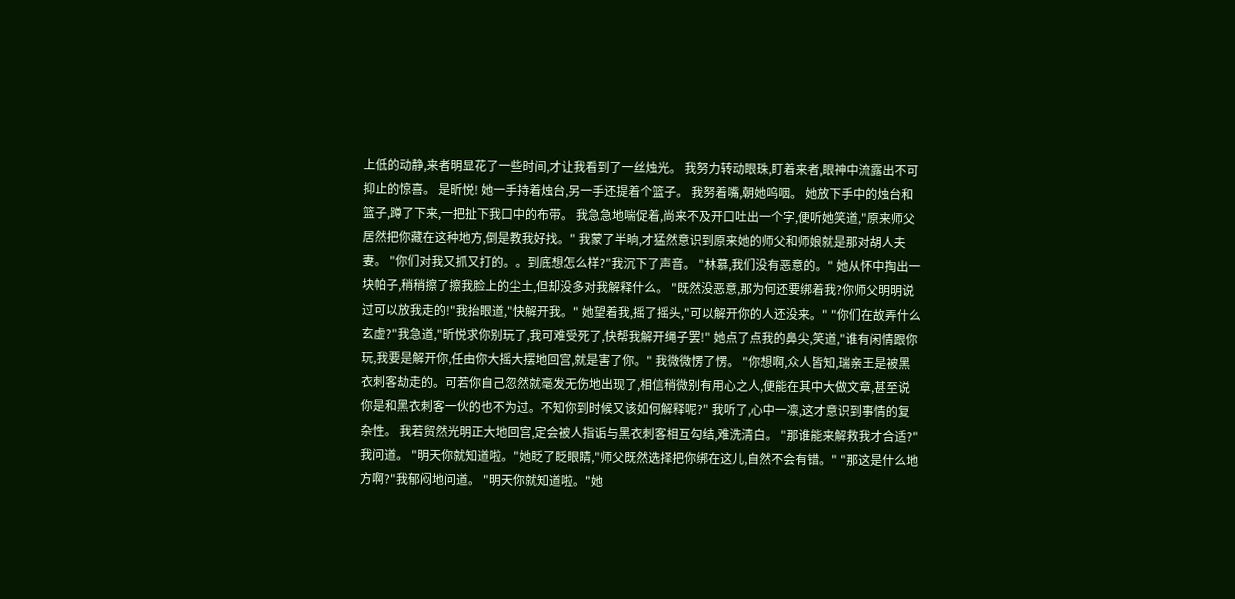上低的动静,来者明显花了一些时间,才让我看到了一丝烛光。 我努力转动眼珠,盯着来者,眼神中流露出不可抑止的惊喜。 是昕悦! 她一手持着烛台,另一手还提着个篮子。 我努着嘴,朝她呜咽。 她放下手中的烛台和篮子,蹲了下来,一把扯下我口中的布带。 我急急地喘促着,尚来不及开口吐出一个字,便听她笑道,"原来师父居然把你藏在这种地方,倒是教我好找。" 我蒙了半晌,才猛然意识到原来她的师父和师娘就是那对胡人夫妻。 "你们对我又抓又打的。。到底想怎么样?"我沉下了声音。 "林慕,我们没有恶意的。" 她从怀中掏出一块帕子,稍稍擦了擦我脸上的尘土,但却没多对我解释什么。 "既然没恶意,那为何还要绑着我?你师父明明说过可以放我走的!"我抬眼道,"快解开我。" 她望着我,摇了摇头,"可以解开你的人还没来。" "你们在故弄什么玄虚?"我急道,"昕悦求你别玩了,我可难受死了,快帮我解开绳子罢!" 她点了点我的鼻尖,笑道,"谁有闲情跟你玩,我要是解开你,任由你大摇大摆地回宫,就是害了你。" 我微微愣了愣。 "你想啊,众人皆知,瑞亲王是被黑衣刺客劫走的。可若你自己忽然就毫发无伤地出现了,相信稍微别有用心之人,便能在其中大做文章,甚至说你是和黑衣刺客一伙的也不为过。不知你到时候又该如何解释呢?" 我听了,心中一凛,这才意识到事情的复杂性。 我若贸然光明正大地回宫,定会被人指诟与黑衣刺客相互勾结,难洗清白。 "那谁能来解救我才合适?"我问道。 "明天你就知道啦。"她眨了眨眼睛,"师父既然选择把你绑在这儿,自然不会有错。" "那这是什么地方啊?"我郁闷地问道。 "明天你就知道啦。"她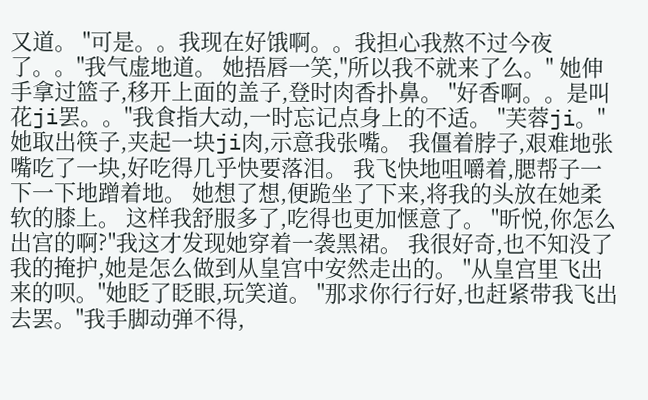又道。 "可是。。我现在好饿啊。。我担心我熬不过今夜了。。"我气虚地道。 她捂唇一笑,"所以我不就来了么。" 她伸手拿过篮子,移开上面的盖子,登时肉香扑鼻。 "好香啊。。是叫花ji罢。。"我食指大动,一时忘记点身上的不适。 "芙蓉ji。"她取出筷子,夹起一块ji肉,示意我张嘴。 我僵着脖子,艰难地张嘴吃了一块,好吃得几乎快要落泪。 我飞快地咀嚼着,腮帮子一下一下地蹭着地。 她想了想,便跪坐了下来,将我的头放在她柔软的膝上。 这样我舒服多了,吃得也更加惬意了。 "昕悦,你怎么出宫的啊?"我这才发现她穿着一袭黑裙。 我很好奇,也不知没了我的掩护,她是怎么做到从皇宫中安然走出的。 "从皇宫里飞出来的呗。"她眨了眨眼,玩笑道。 "那求你行行好,也赶紧带我飞出去罢。"我手脚动弹不得,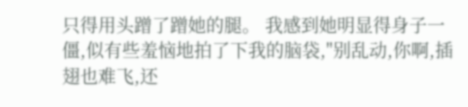只得用头蹭了蹭她的腿。 我感到她明显得身子一僵,似有些羞恼地拍了下我的脑袋,"别乱动,你啊,插翅也难飞,还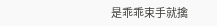是乖乖束手就擒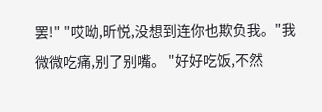罢!" "哎呦,昕悦,没想到连你也欺负我。"我微微吃痛,别了别嘴。 "好好吃饭,不然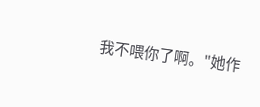我不喂你了啊。"她作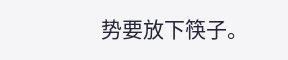势要放下筷子。